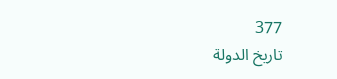377
تاريخ الدولة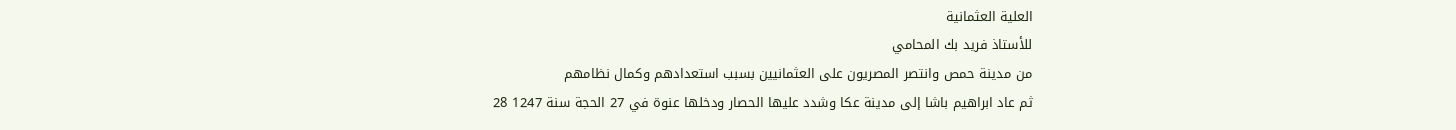العلية العثمانية
للأستاذ فريد بك المحامي
من مدينة حمص وانتصر المصريون على العثمانيين بسبب استعدادهم وكمال نظامهم
ثم عاد ابراهيم باشا إلى مدينة عكا وشدد عليها الحصار ودخلها عنوة في 27 الحجة سنة 1247 28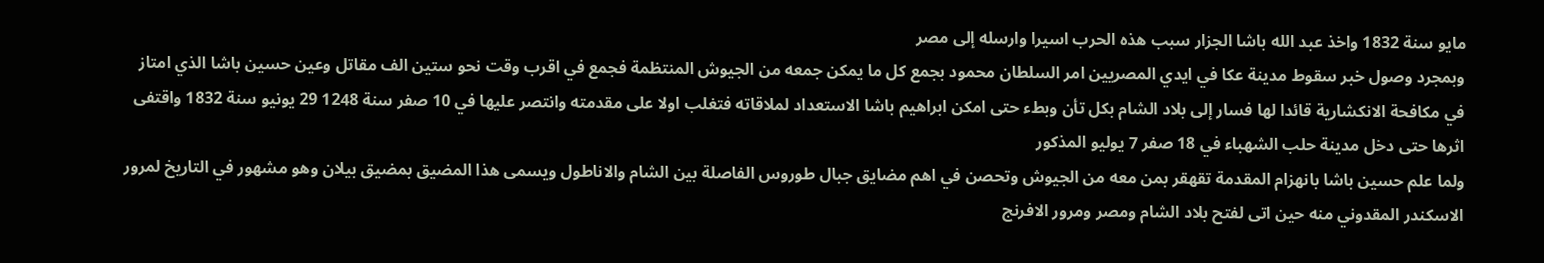مايو سنة 1832 واخذ عبد الله باشا الجزار سبب هذه الحرب اسيرا وارسله إلى مصر
وبمجرد وصول خبر سقوط مدينة عكا في ايدي المصريين امر السلطان محمود بجمع كل ما يمكن جمعه من الجيوش المنتظمة فجمع في اقرب وقت نحو ستين الف مقاتل وعين حسين باشا الذي امتاز في مكافحة الانكشارية قائدا لها فسار إلى بلاد الشام بكل تأن وبطء حتى امكن ابراهيم باشا الاستعداد لملاقاته فتغلب اولا على مقدمته وانتصر عليها في 10 صفر سنة 1248 29 يونيو سنة 1832 واقتفى اثرها حتى دخل مدينة حلب الشهباء في 18 صفر 7 يوليو المذكور
ولما علم حسين باشا بانهزام المقدمة تقهقر بمن معه من الجيوش وتحصن في اهم مضايق جبال طوروس الفاصلة بين الشام والاناطول ويسمى هذا المضيق بمضيق بيلان وهو مشهور في التاريخ لمرور الاسكندر المقدوني منه حين اتى لفتح بلاد الشام ومصر ومرور الافرنج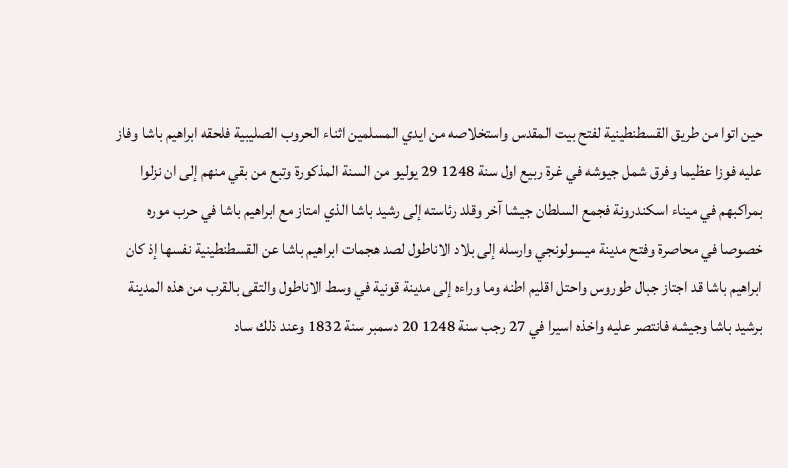حين اتوا من طريق القسطنطينية لفتح بيت المقدس واستخلاصه من ايدي المسلمين اثناء الحروب الصليبية فلحقه ابراهيم باشا وفاز عليه فوزا عظيما وفرق شمل جيوشه في غرة ربيع اول سنة 1248 29 يوليو من السنة المذكورة وتبع من بقي منهم إلى ان نزلوا بمراكبهم في ميناء اسكندرونة فجمع السلطان جيشا آخر وقلد رئاسته إلى رشيد باشا الذي امتاز مع ابراهيم باشا في حرب موره خصوصا في محاصرة وفتح مدينة ميسولونجي وارسله إلى بلاد الاناطول لصد هجمات ابراهيم باشا عن القسطنطينية نفسها إذ كان ابراهيم باشا قد اجتاز جبال طوروس واحتل اقليم اطنه وما وراءه إلى مدينة قونية في وسط الاناطول والتقى بالقرب من هذه المدينة برشيد باشا وجيشه فانتصر عليه واخذه اسيرا في 27 رجب سنة 1248 20 دسمبر سنة 1832 وعند ذلك ساد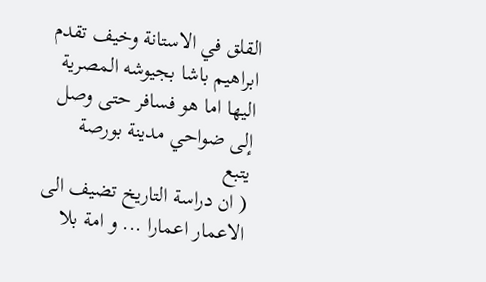القلق في الاستانة وخيف تقدم ابراهيم باشا بجيوشه المصرية اليها اما هو فسافر حتى وصل إلى ضواحي مدينة بورصة
يتبع
( ان دراسة التاريخ تضيف الى الاعمار اعمارا ... و امة بلا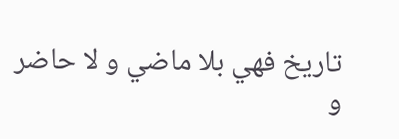تاريخ فهي بلا ماضي و لا حاضر و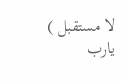لا مستقبل )
يارب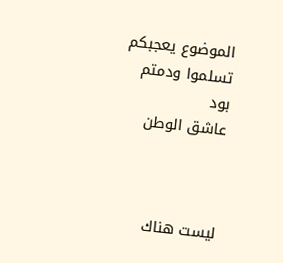الموضوع يعجبكم
تسلموا ودمتم بود
عاشق الوطن



ليست هناك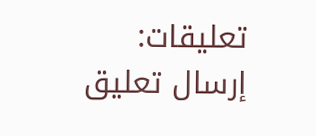تعليقات:
إرسال تعليق